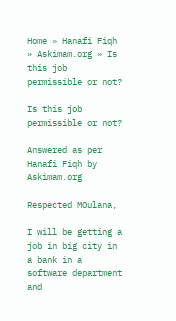Home » Hanafi Fiqh » Askimam.org » Is this job permissible or not?

Is this job permissible or not?

Answered as per Hanafi Fiqh by Askimam.org

Respected MOulana,

I will be getting a job in big city in a bank in a software department and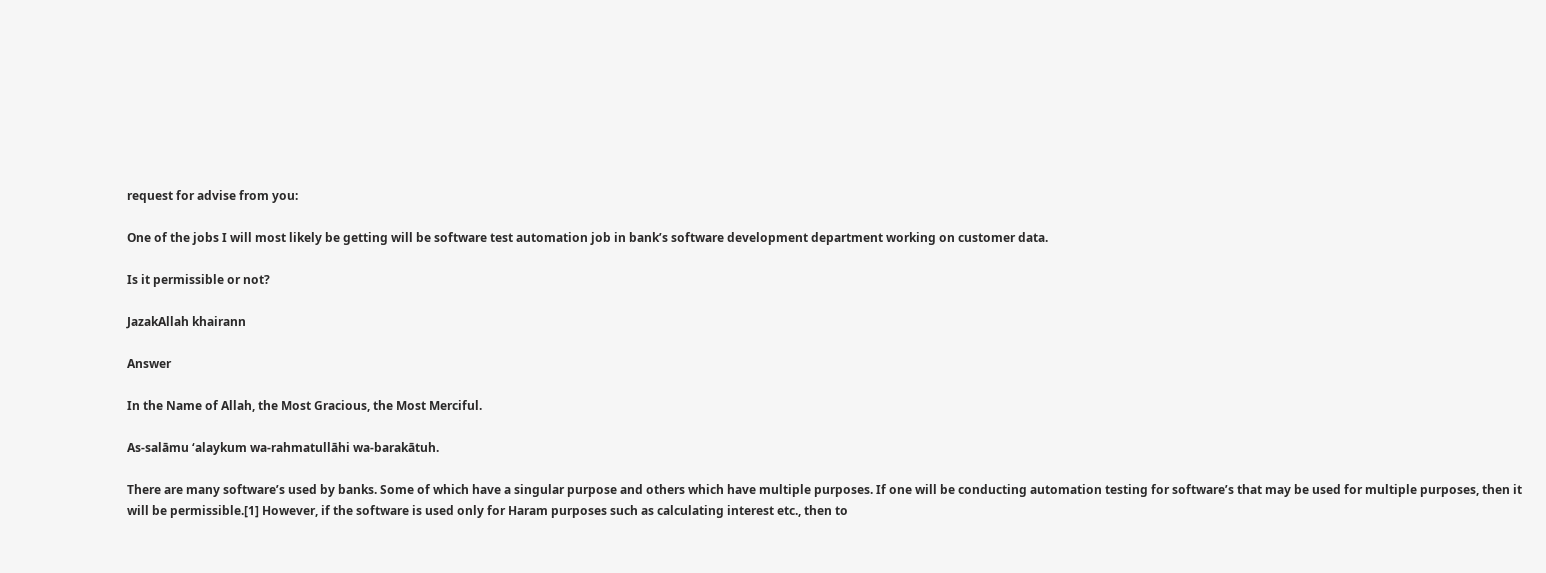request for advise from you:

One of the jobs I will most likely be getting will be software test automation job in bank’s software development department working on customer data.

Is it permissible or not?

JazakAllah khairann

Answer

In the Name of Allah, the Most Gracious, the Most Merciful.

As-salāmu ‘alaykum wa-rahmatullāhi wa-barakātuh.

There are many software’s used by banks. Some of which have a singular purpose and others which have multiple purposes. If one will be conducting automation testing for software’s that may be used for multiple purposes, then it will be permissible.[1] However, if the software is used only for Haram purposes such as calculating interest etc., then to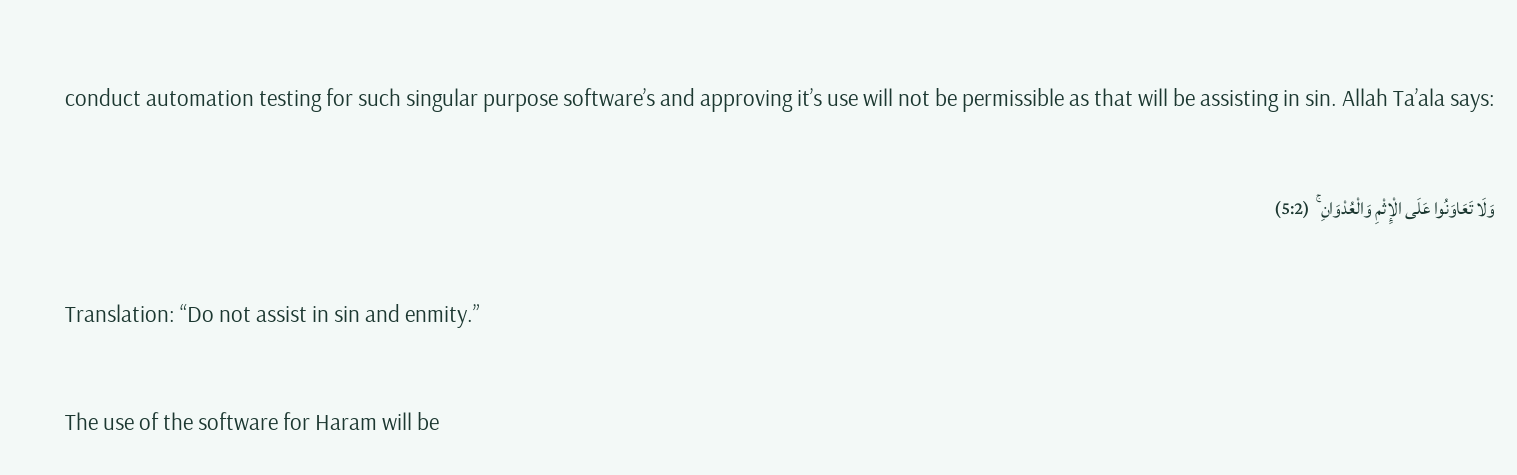conduct automation testing for such singular purpose software’s and approving it’s use will not be permissible as that will be assisting in sin. Allah Ta’ala says:

وَلَا تَعَاوَنُوا عَلَى الْإِثْمِ وَالْعُدْوَانِ ۚ  (5:2)

Translation: “Do not assist in sin and enmity.”

The use of the software for Haram will be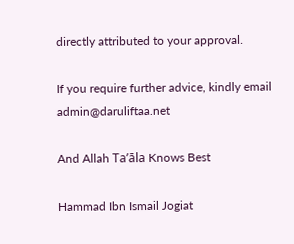directly attributed to your approval.

If you require further advice, kindly email admin@daruliftaa.net

And Allah Ta’āla Knows Best

Hammad Ibn Ismail Jogiat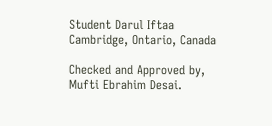Student Darul Iftaa
Cambridge, Ontario, Canada

Checked and Approved by,
Mufti Ebrahim Desai.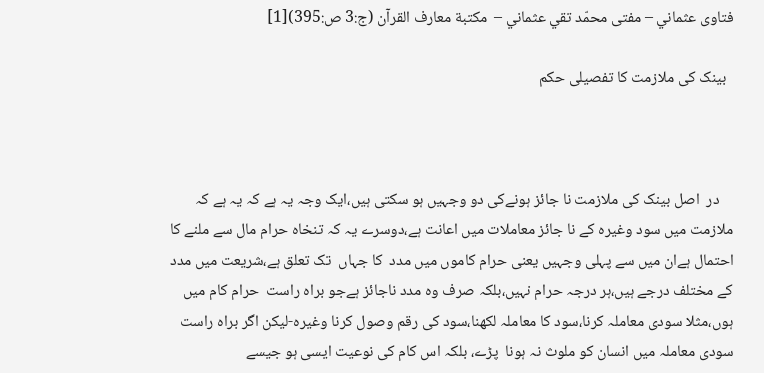فتاوى عثماني – مفتى محمّد تقي عثماني –  مكتبة معارف القرآن (ج:3 ص:395)[1]

  بینک کی ملازمت کا تفصیلی حکم



    در  اصل بینک کی ملازمت نا جائز ہونےکی دو وجہیں ہو سکتی ہیں،ایک وجہ یہ ہے کہ یہ ہے کہ ملازمت میں سود وغیرہ کے نا جائز معاملات میں اعانت ہے،دوسرے یہ کہ تنخاہ حرام مال سے ملنے کا احتمال ہےان میں سے پہلی وجہیں یعنی حرام کاموں میں مدد  کا جہاں  تک تعلق ہے،شریعت میں مدد کے مختلف درجے ہیں،ہر درجہ حرام نہیں،بلکہ صرف وہ مدد ناجائز ہےجو براہ راست  حرام کام میں ہوں،مثلا سودی معاملہ کرنا،سود کا معاملہ لکھنا،سود کی رقم وصول کرنا وغیرہ-لیکن اگر براہ راست سودی معاملہ میں انسان کو ملوث نہ ہونا  پڑے، بلکہ اس کام کی نوعیت ایسی ہو جیسے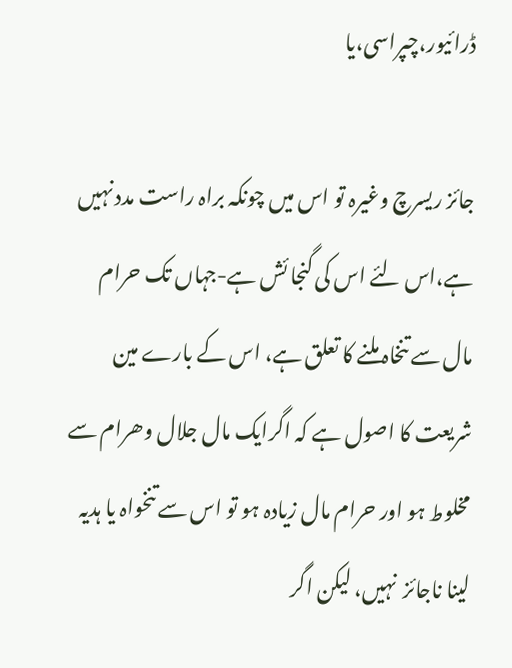ڈرائیور،چپراسی،یا

جائز ریسرچ وغیرہ تو اس میں چونکہ براہ راست مدد نہیں ہے،اس لئے اس کی گنجا ئش ہے-جہاں تک حرام  مال سے تنخاہ ملنے کا تعلق ہے، اس کے بارے مین شریعت کا اصول ہے کہ اگرایک مال جلال وھرام سے مخلوط ہو اور حرام مال زیادہ ہو تو اس سے تنخواہ یا ہدیہ لینا ناجائز  نہیں، لیکن اگر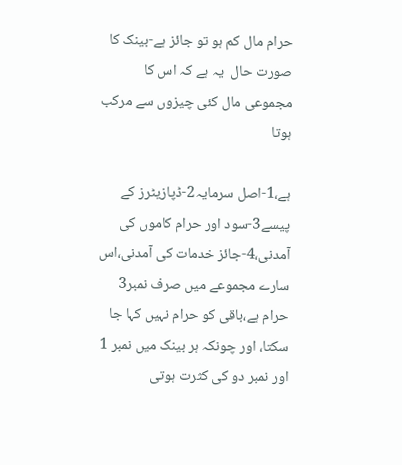حرام مال کم ہو تو جائز ہے-بینک کا  صورت حال  یہ ہے کہ اس کا مجموعی مال کئی چیزوں سے مرکب ہوتا

ہے،1-اصل سرمایہ2-ڈپازیٹرز کے پیسے3-سود اور حرام کاموں کی آمدنی،4-جائز خدمات کی آمدنی،اس سارے مجموعے میں صرف نمبر3 حرام ہے،باقی کو حرام نہیں کہا جا سکتا، اور چونکہ ہر بینک میں نمبر 1 اور نمبر دو کی کثرت ہوتی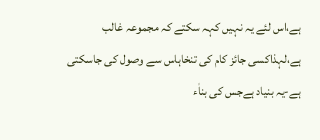ہے،اس لئے یہ نہیں کہہ سکتے کہ مجموعہ غالب ہے،لہذاکسی جائز کام کی تنخاہاس سے وصول کی جاسکتی ہے-یہ بنیاد ہےجس کی بناٰء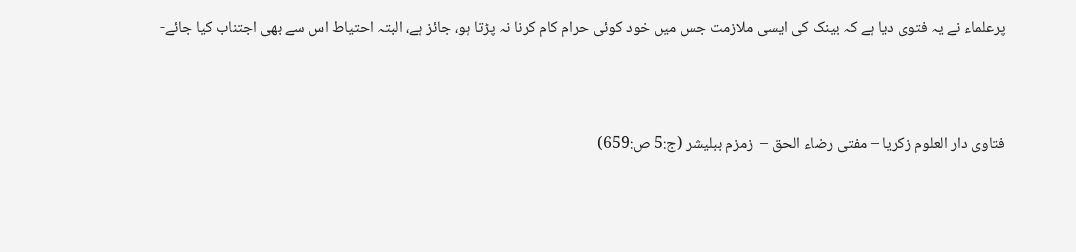پرعلماء نے یہ فتوی دیا ہے کہ بینک کی ایسی ملازمت جس میں خود کوئی حرام کام کرنا نہ پڑتا ہو، جائز ہے، البتہ احتیاط اس سے بھی اجتناب کیا جائے-



فتاوى دار العلوم زكريا – مفتى رضاء الحق –  زمزم ببليشر (ج:5 ص:659)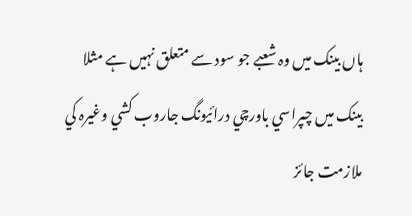ہاں بینک میں وہ شعبے جو سود سے متعلق نہیں ہے مثلا بینک میں چپراسي باورچي درائيونگ جاروب کشي وغیرہ کي ملازمت جائز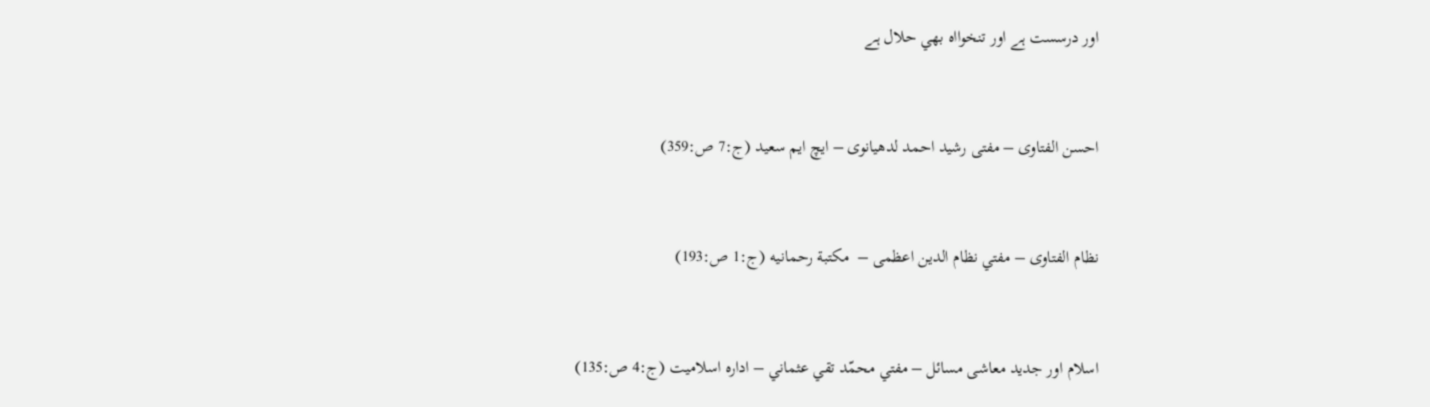اور درسست ہے اور تنخوااہ بھي حلال ہے



احسن الفتاوى – مفتى رشيد احمد لدهيانوى – ایچ ایم سعید (ج:7 ص:359)



نظام الفتاوى – مفتي نظام الدين اعظمى –  مكتبة رحمانيه (ج:1 ص:193)



اسلام اور جديد معاشى مسائل – مفتي محمّد تقي عثماني – اداره اسلاميت (ج:4 ص:135)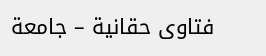فتاوى حقانية – جامعة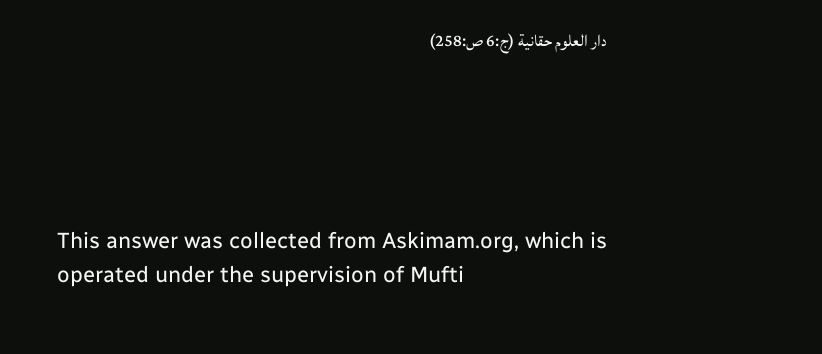دار العلوم حقانية (ج:6 ص:258)





This answer was collected from Askimam.org, which is operated under the supervision of Mufti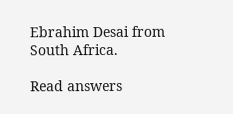Ebrahim Desai from South Africa.

Read answers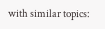with similar topics: